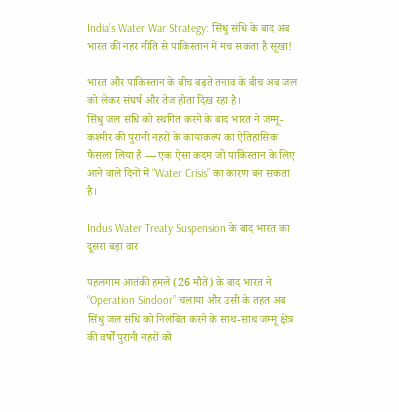India’s Water War Strategy: सिंधु संधि के बाद अब भारत की नहर नीति से पाकिस्तान में मच सकता है सूखा!

भारत और पाकिस्तान के बीच बढ़ते तनाव के बीच अब जल को लेकर संघर्ष और तेज होता दिख रहा है।
सिंधु जल संधि को स्थगित करने के बाद भारत ने जम्मू-कश्मीर की पुरानी नहरों के कायाकल्प का ऐतिहासिक फैसला लिया है — एक ऐसा कदम जो पाकिस्तान के लिए आने वाले दिनों में “Water Crisis” का कारण बन सकता है।

Indus Water Treaty Suspension के बाद भारत का दूसरा बड़ा वार

पहलगाम आतंकी हमले (26 मौतें) के बाद भारत ने “Operation Sindoor” चलाया और उसी के तहत अब सिंधु जल संधि को निलंबित करने के साथ-साथ जम्मू क्षेत्र की वर्षों पुरानी नहरों को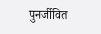पुनर्जीवित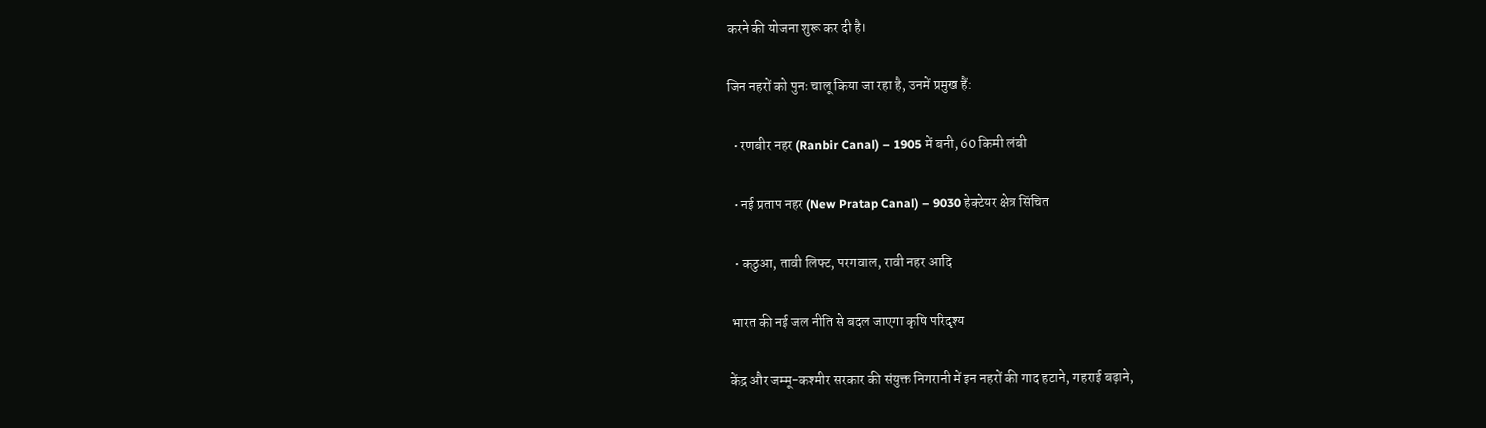करने की योजना शुरू कर दी है।

जिन नहरों को पुनः चालू किया जा रहा है, उनमें प्रमुख हैं:

  • रणबीर नहर (Ranbir Canal) – 1905 में बनी, 60 किमी लंबी

  • नई प्रताप नहर (New Pratap Canal) – 9030 हेक्टेयर क्षेत्र सिंचित

  • कठुआ, तावी लिफ्ट, परगवाल, रावी नहर आदि

 भारत की नई जल नीति से बदल जाएगा कृषि परिदृश्य

केंद्र और जम्मू-कश्मीर सरकार की संयुक्त निगरानी में इन नहरों की गाद हटाने, गहराई बढ़ाने,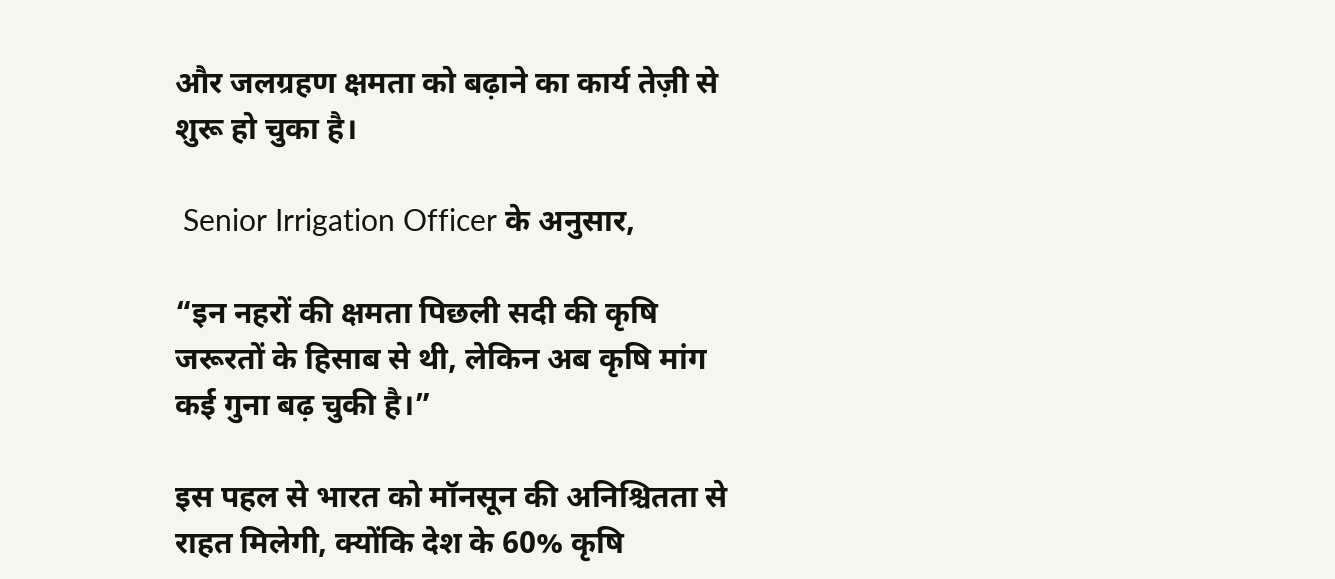और जलग्रहण क्षमता को बढ़ाने का कार्य तेज़ी से शुरू हो चुका है।

 Senior Irrigation Officer के अनुसार,

“इन नहरों की क्षमता पिछली सदी की कृषि जरूरतों के हिसाब से थी, लेकिन अब कृषि मांग कई गुना बढ़ चुकी है।”

इस पहल से भारत को मॉनसून की अनिश्चितता से राहत मिलेगी, क्योंकि देश के 60% कृषि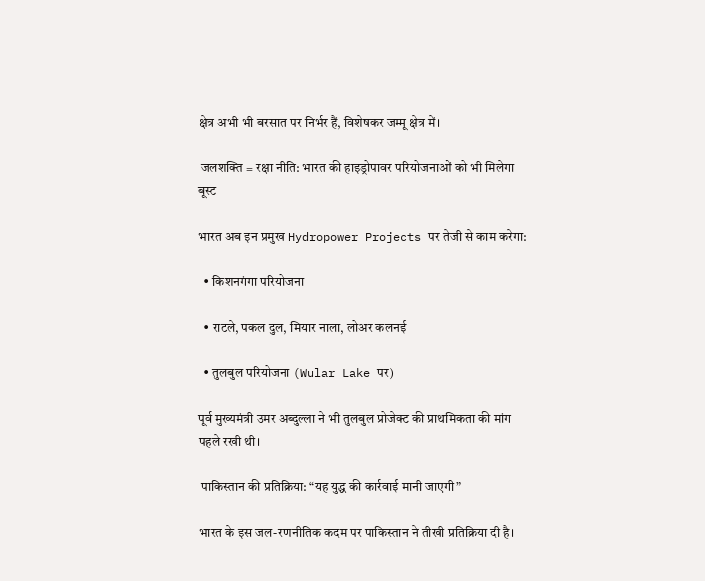क्षेत्र अभी भी बरसात पर निर्भर हैं, विशेषकर जम्मू क्षेत्र में।

 जलशक्ति = रक्षा नीति: भारत की हाइड्रोपावर परियोजनाओं को भी मिलेगा बूस्ट

भारत अब इन प्रमुख Hydropower Projects पर तेजी से काम करेगा:

  • किशनगंगा परियोजना

  • राटले, पकल दुल, मियार नाला, लोअर कलनई

  • तुलबुल परियोजना (Wular Lake पर)

पूर्व मुख्यमंत्री उमर अब्दुल्ला ने भी तुलबुल प्रोजेक्ट की प्राथमिकता की मांग पहले रखी थी।

 पाकिस्तान की प्रतिक्रिया: “यह युद्ध की कार्रवाई मानी जाएगी”

भारत के इस जल-रणनीतिक कदम पर पाकिस्तान ने तीखी प्रतिक्रिया दी है।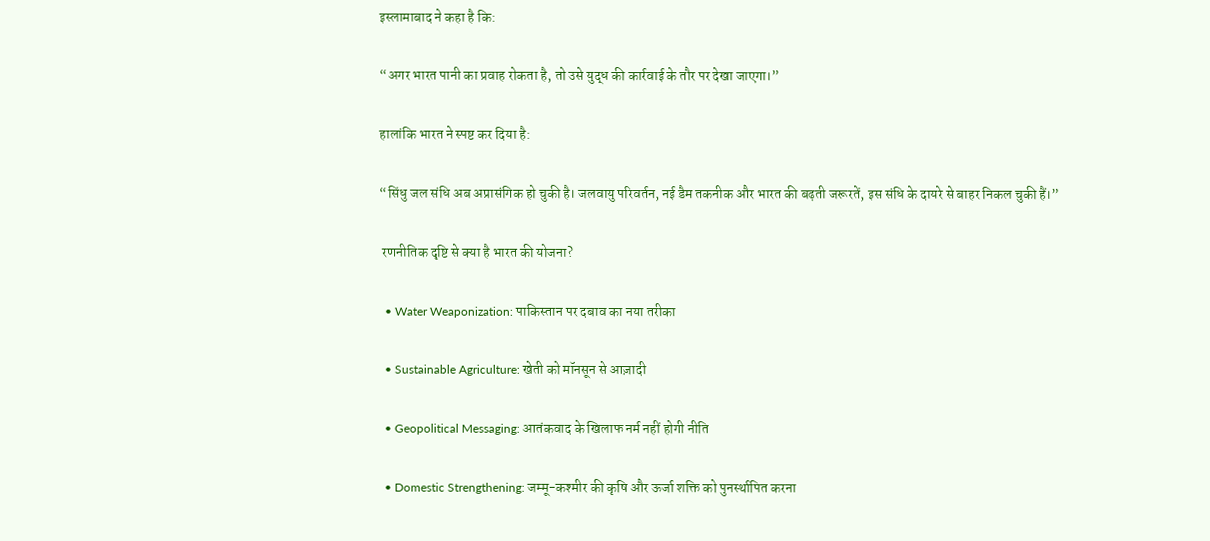इस्लामाबाद ने कहा है कि:

“अगर भारत पानी का प्रवाह रोकता है, तो उसे युद्ध की कार्रवाई के तौर पर देखा जाएगा।”

हालांकि भारत ने स्पष्ट कर दिया है:

“सिंधु जल संधि अब अप्रासंगिक हो चुकी है। जलवायु परिवर्तन, नई डैम तकनीक और भारत की बढ़ती जरूरतें, इस संधि के दायरे से बाहर निकल चुकी हैं।”

 रणनीतिक दृष्टि से क्या है भारत की योजना?

  • Water Weaponization: पाकिस्तान पर दबाव का नया तरीका

  • Sustainable Agriculture: खेती को मॉनसून से आज़ादी

  • Geopolitical Messaging: आतंकवाद के खिलाफ नर्म नहीं होगी नीति

  • Domestic Strengthening: जम्मू-कश्मीर की कृषि और ऊर्जा शक्ति को पुनर्स्थापित करना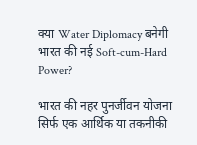क्या Water Diplomacy बनेगी भारत की नई Soft-cum-Hard Power?

भारत की नहर पुनर्जीवन योजना सिर्फ एक आर्थिक या तकनीकी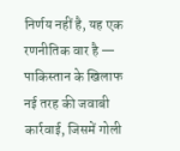निर्णय नहीं है, यह एक रणनीतिक वार है — पाकिस्तान के खिलाफ नई तरह की जवाबी कार्रवाई, जिसमें गोली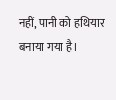नहीं, पानी को हथियार बनाया गया है।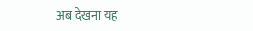अब देखना यह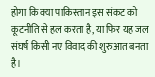होगा कि क्या पाकिस्तान इस संकट को कूटनीति से हल करता है, या फिर यह जल संघर्ष किसी नए विवाद की शुरुआत बनता है।